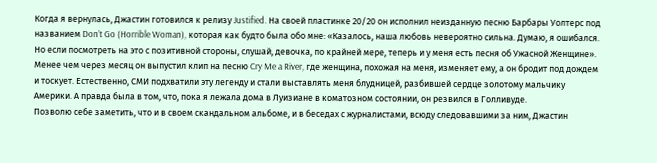Когда я вернулась, Джастин готовился к релизу Justified. На своей пластинке 20/20 он исполнил неизданную песню Барбары Уолтерс под названием Don’t Go (Horrible Woman), которая как будто была обо мне: «Казалось, наша любовь невероятно сильна. Думаю, я ошибался. Но если посмотреть на это с позитивной стороны, слушай, девочка, по крайней мере, теперь и у меня есть песня об Ужасной Женщине».
Менее чем через месяц он выпустил клип на песню Cry Me a River, где женщина, похожая на меня, изменяет ему, а он бродит под дождем и тоскует. Естественно, СМИ подхватили эту легенду и стали выставлять меня блудницей, разбившей сердце золотому мальчику Америки. А правда была в том, что, пока я лежала дома в Луизиане в коматозном состоянии, он резвился в Голливуде.
Позволю себе заметить, что и в своем скандальном альбоме, и в беседах с журналистами, всюду следовавшими за ним, Джастин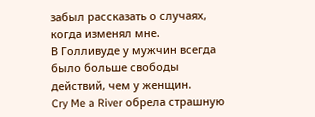забыл рассказать о случаях, когда изменял мне.
В Голливуде у мужчин всегда было больше свободы действий, чем у женщин.
Cry Me a River обрела страшную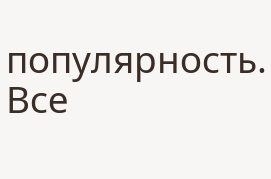популярность. Все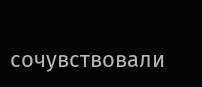сочувствовали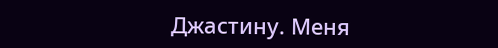Джастину. Меня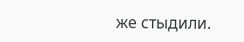же стыдили.